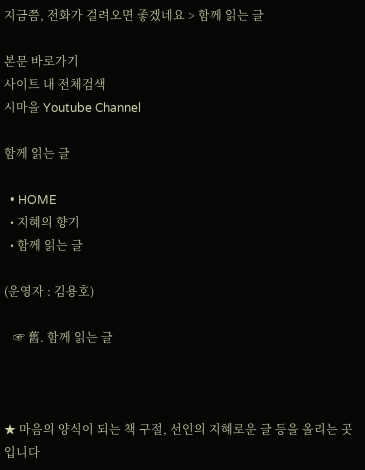지금쯤, 전화가 걸려오면 좋겠네요 > 함께 읽는 글

본문 바로가기
사이트 내 전체검색
시마을 Youtube Channel

함께 읽는 글

  • HOME
  • 지혜의 향기
  • 함께 읽는 글

(운영자 : 김용호)

   ☞ 舊. 함께 읽는 글



★ 마음의 양식이 되는 책 구절, 선인의 지혜로운 글 등을 올리는 곳입니다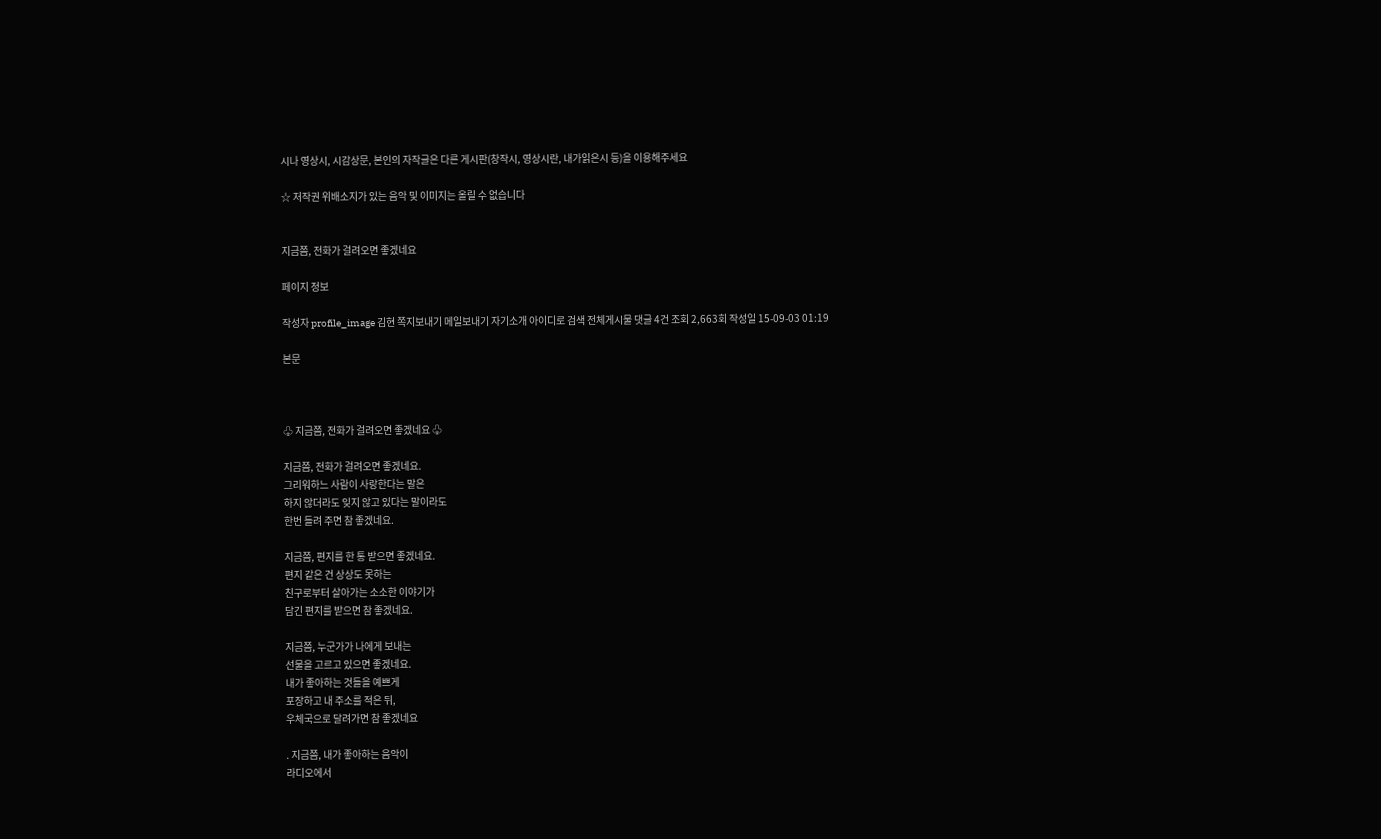시나 영상시, 시감상문, 본인의 자작글은 다른 게시판(창작시, 영상시란, 내가읽은시 등)을 이용해주세요

☆ 저작권 위배소지가 있는 음악 및 이미지는 올릴 수 없습니다


지금쯤, 전화가 걸려오면 좋겠네요

페이지 정보

작성자 profile_image 김현 쪽지보내기 메일보내기 자기소개 아이디로 검색 전체게시물 댓글 4건 조회 2,663회 작성일 15-09-03 01:19

본문



♧ 지금쯤, 전화가 걸려오면 좋겠네요 ♧

지금쯤, 전화가 걸려오면 좋겠네요.
그리워하느 사람이 사랑한다는 말은
하지 않더라도 잊지 않고 있다는 말이라도
한번 들려 주면 참 좋겠네요.

지금쯤, 편지를 한 통 받으면 좋겠네요.
편지 같은 건 상상도 못하는
친구로부터 살아가는 소소한 이야기가
담긴 편지를 받으면 참 좋겠네요.

지금쯤, 누군가가 나에게 보내는
선물을 고르고 있으면 좋겠네요.
내가 좋아하는 것들을 예쁘게
포장하고 내 주소를 적은 뒤,
우체국으로 달려가면 참 좋겠네요

. 지금쯤, 내가 좋아하는 음악이
라디오에서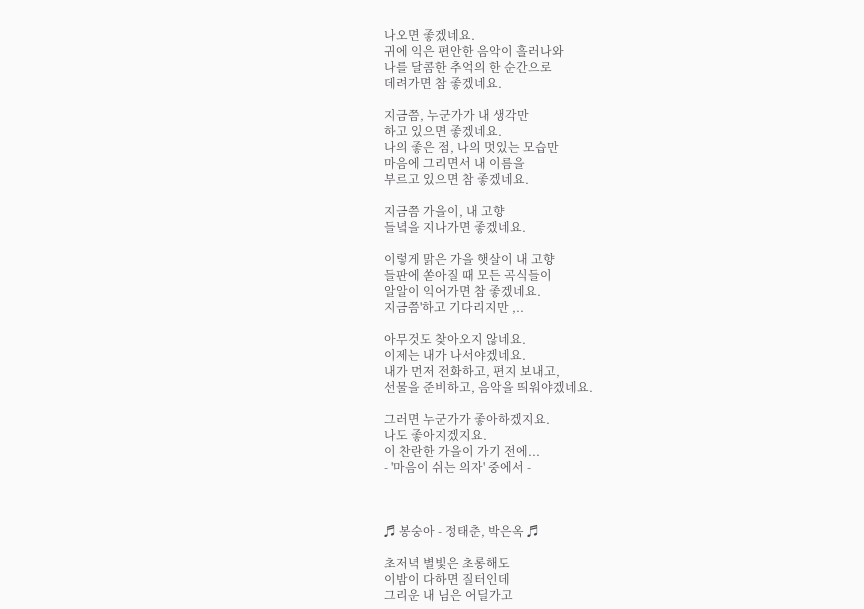나오면 좋겠네요.
귀에 익은 편안한 음악이 흘러나와
나를 달콤한 추억의 한 순간으로
데려가면 참 좋겠네요.

지금쯤, 누군가가 내 생각만
하고 있으면 좋겠네요.
나의 좋은 점, 나의 멋있는 모습만
마음에 그리면서 내 이름을
부르고 있으면 참 좋겠네요.

지금쯤 가을이, 내 고향
들녘을 지나가면 좋겠네요.

이렇게 맑은 가을 햇살이 내 고향
들판에 쏟아질 때 모든 곡식들이
알알이 익어가면 참 좋겠네요.
지금쯤'하고 기다리지만 ,..

아무것도 찾아오지 않네요.
이제는 내가 나서야겠네요.
내가 먼저 전화하고, 편지 보내고,
선물을 준비하고, 음악을 띄워야겠네요.

그러면 누군가가 좋아하겠지요.
나도 좋아지겠지요.
이 찬란한 가을이 가기 전에...
- '마음이 쉬는 의자' 중에서 -



♬ 봉숭아 - 정태춘, 박은옥 ♬

초저녁 별빛은 초롱해도
이밤이 다하면 질터인데
그리운 내 님은 어딜가고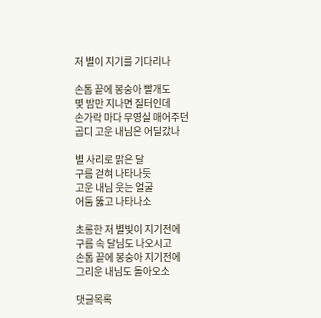저 별이 지기를 기다리나

손톱 끝에 봉숭아 빨개도
몇 밤만 지나면 질터인데
손가락 마다 무영실 매어주던
곱디 고운 내님은 어딜갔나

별 사리로 맑은 달
구름 걷혀 나타나듯
고운 내님 웃는 얼굴
어둠 뚫고 나타나소

초롱한 저 별빛이 지기전에
구름 속 달님도 나오시고
손톱 끝에 봉숭아 지기전에
그리운 내님도 돌아오소

댓글목록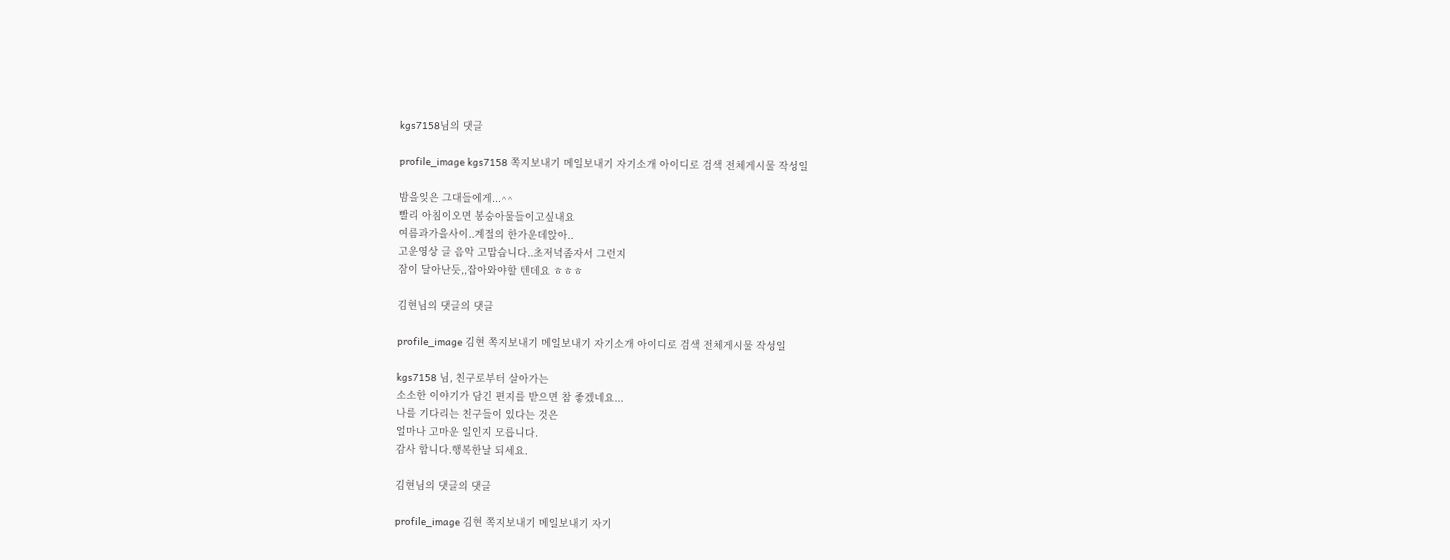kgs7158님의 댓글

profile_image kgs7158 쪽지보내기 메일보내기 자기소개 아이디로 검색 전체게시물 작성일

밤을잊은 그대들에게...^^
빨리 아침이오면 봉숭아물들이고싶내요
여름과가을사이..계절의 한가운데앉아..
고운영상 글 음악 고맙습니다..초저녁좀자서 그런지
잠이 달아난듯,,잡아와야할 텐데요 ㅎㅎㅎ

김현님의 댓글의 댓글

profile_image 김현 쪽지보내기 메일보내기 자기소개 아이디로 검색 전체게시물 작성일

kgs7158 님, 친구로부터 살아가는
소소한 이야기가 담긴 편지를 받으면 참 좋겠네요...
나를 기다리는 친구들이 있다는 것은
얼마나 고마운 일인지 모릅니다.
감사 합니다.행복한날 되세요.

김현님의 댓글의 댓글

profile_image 김현 쪽지보내기 메일보내기 자기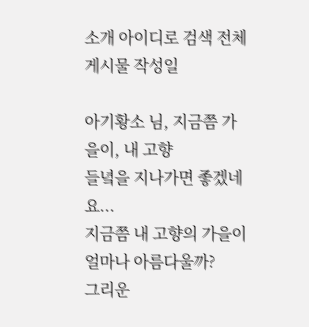소개 아이디로 검색 전체게시물 작성일

아기황소 님, 지금쯤 가을이, 내 고향
들녘을 지나가면 좋겠네요...
지금쯤 내 고향의 가을이 얼마나 아름다울까?
그리운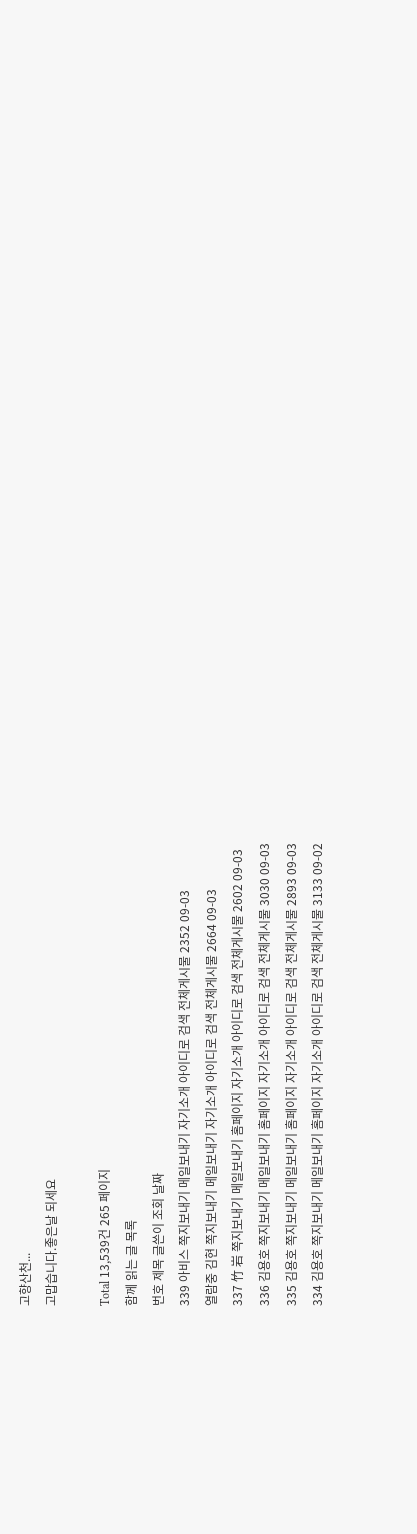고향산천...
고맙습니다.좋은날 되세요

Total 13,539건 265 페이지
함께 읽는 글 목록
번호 제목 글쓴이 조회 날짜
339 아비스 쪽지보내기 메일보내기 자기소개 아이디로 검색 전체게시물 2352 09-03
열람중 김현 쪽지보내기 메일보내기 자기소개 아이디로 검색 전체게시물 2664 09-03
337 竹 岩 쪽지보내기 메일보내기 홈페이지 자기소개 아이디로 검색 전체게시물 2602 09-03
336 김용호 쪽지보내기 메일보내기 홈페이지 자기소개 아이디로 검색 전체게시물 3030 09-03
335 김용호 쪽지보내기 메일보내기 홈페이지 자기소개 아이디로 검색 전체게시물 2893 09-03
334 김용호 쪽지보내기 메일보내기 홈페이지 자기소개 아이디로 검색 전체게시물 3133 09-02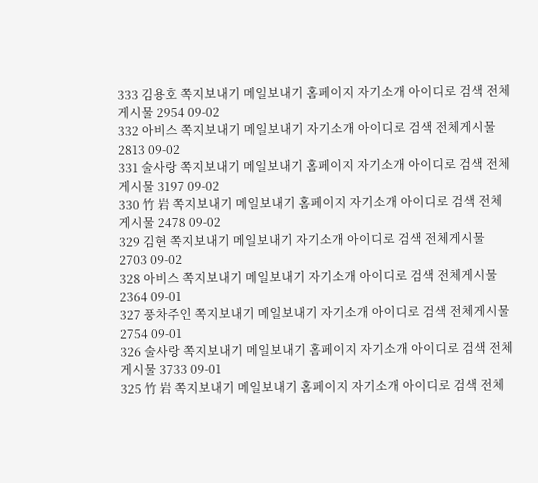333 김용호 쪽지보내기 메일보내기 홈페이지 자기소개 아이디로 검색 전체게시물 2954 09-02
332 아비스 쪽지보내기 메일보내기 자기소개 아이디로 검색 전체게시물 2813 09-02
331 술사랑 쪽지보내기 메일보내기 홈페이지 자기소개 아이디로 검색 전체게시물 3197 09-02
330 竹 岩 쪽지보내기 메일보내기 홈페이지 자기소개 아이디로 검색 전체게시물 2478 09-02
329 김현 쪽지보내기 메일보내기 자기소개 아이디로 검색 전체게시물 2703 09-02
328 아비스 쪽지보내기 메일보내기 자기소개 아이디로 검색 전체게시물 2364 09-01
327 풍차주인 쪽지보내기 메일보내기 자기소개 아이디로 검색 전체게시물 2754 09-01
326 술사랑 쪽지보내기 메일보내기 홈페이지 자기소개 아이디로 검색 전체게시물 3733 09-01
325 竹 岩 쪽지보내기 메일보내기 홈페이지 자기소개 아이디로 검색 전체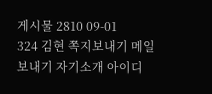게시물 2810 09-01
324 김현 쪽지보내기 메일보내기 자기소개 아이디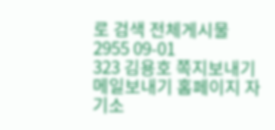로 검색 전체게시물 2955 09-01
323 김용호 쪽지보내기 메일보내기 홈페이지 자기소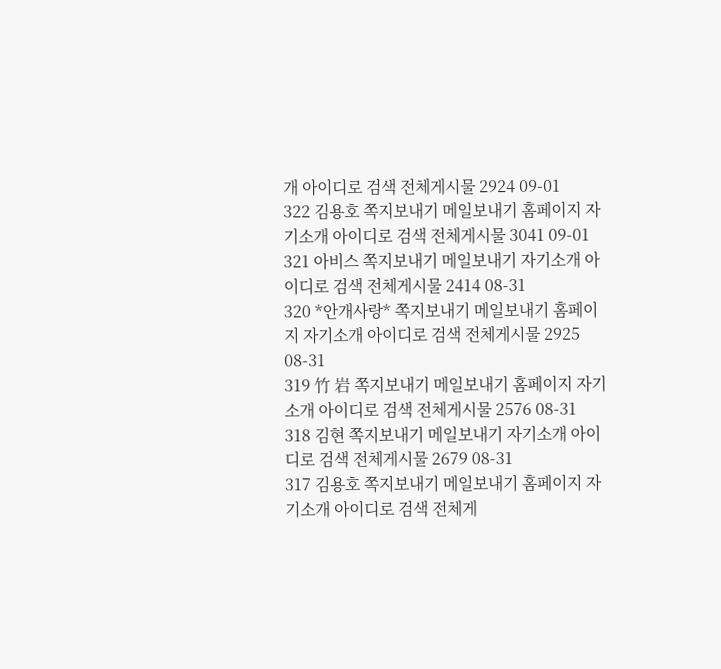개 아이디로 검색 전체게시물 2924 09-01
322 김용호 쪽지보내기 메일보내기 홈페이지 자기소개 아이디로 검색 전체게시물 3041 09-01
321 아비스 쪽지보내기 메일보내기 자기소개 아이디로 검색 전체게시물 2414 08-31
320 *안개사랑* 쪽지보내기 메일보내기 홈페이지 자기소개 아이디로 검색 전체게시물 2925 08-31
319 竹 岩 쪽지보내기 메일보내기 홈페이지 자기소개 아이디로 검색 전체게시물 2576 08-31
318 김현 쪽지보내기 메일보내기 자기소개 아이디로 검색 전체게시물 2679 08-31
317 김용호 쪽지보내기 메일보내기 홈페이지 자기소개 아이디로 검색 전체게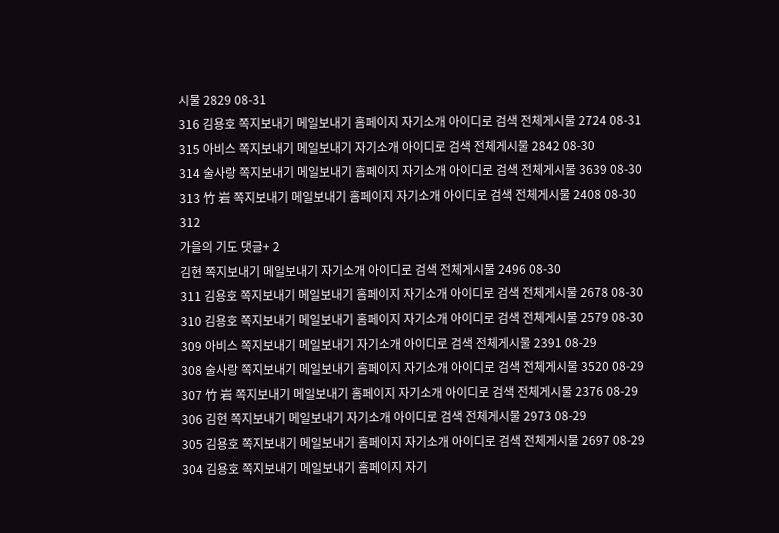시물 2829 08-31
316 김용호 쪽지보내기 메일보내기 홈페이지 자기소개 아이디로 검색 전체게시물 2724 08-31
315 아비스 쪽지보내기 메일보내기 자기소개 아이디로 검색 전체게시물 2842 08-30
314 술사랑 쪽지보내기 메일보내기 홈페이지 자기소개 아이디로 검색 전체게시물 3639 08-30
313 竹 岩 쪽지보내기 메일보내기 홈페이지 자기소개 아이디로 검색 전체게시물 2408 08-30
312
가을의 기도 댓글+ 2
김현 쪽지보내기 메일보내기 자기소개 아이디로 검색 전체게시물 2496 08-30
311 김용호 쪽지보내기 메일보내기 홈페이지 자기소개 아이디로 검색 전체게시물 2678 08-30
310 김용호 쪽지보내기 메일보내기 홈페이지 자기소개 아이디로 검색 전체게시물 2579 08-30
309 아비스 쪽지보내기 메일보내기 자기소개 아이디로 검색 전체게시물 2391 08-29
308 술사랑 쪽지보내기 메일보내기 홈페이지 자기소개 아이디로 검색 전체게시물 3520 08-29
307 竹 岩 쪽지보내기 메일보내기 홈페이지 자기소개 아이디로 검색 전체게시물 2376 08-29
306 김현 쪽지보내기 메일보내기 자기소개 아이디로 검색 전체게시물 2973 08-29
305 김용호 쪽지보내기 메일보내기 홈페이지 자기소개 아이디로 검색 전체게시물 2697 08-29
304 김용호 쪽지보내기 메일보내기 홈페이지 자기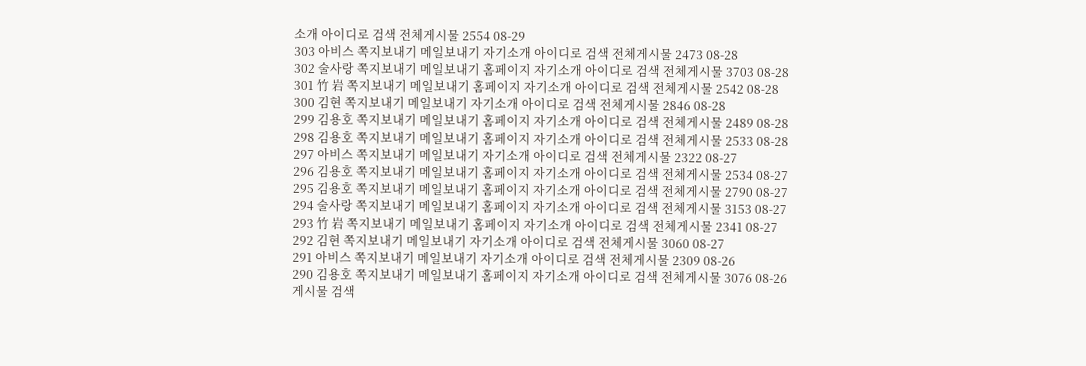소개 아이디로 검색 전체게시물 2554 08-29
303 아비스 쪽지보내기 메일보내기 자기소개 아이디로 검색 전체게시물 2473 08-28
302 술사랑 쪽지보내기 메일보내기 홈페이지 자기소개 아이디로 검색 전체게시물 3703 08-28
301 竹 岩 쪽지보내기 메일보내기 홈페이지 자기소개 아이디로 검색 전체게시물 2542 08-28
300 김현 쪽지보내기 메일보내기 자기소개 아이디로 검색 전체게시물 2846 08-28
299 김용호 쪽지보내기 메일보내기 홈페이지 자기소개 아이디로 검색 전체게시물 2489 08-28
298 김용호 쪽지보내기 메일보내기 홈페이지 자기소개 아이디로 검색 전체게시물 2533 08-28
297 아비스 쪽지보내기 메일보내기 자기소개 아이디로 검색 전체게시물 2322 08-27
296 김용호 쪽지보내기 메일보내기 홈페이지 자기소개 아이디로 검색 전체게시물 2534 08-27
295 김용호 쪽지보내기 메일보내기 홈페이지 자기소개 아이디로 검색 전체게시물 2790 08-27
294 술사랑 쪽지보내기 메일보내기 홈페이지 자기소개 아이디로 검색 전체게시물 3153 08-27
293 竹 岩 쪽지보내기 메일보내기 홈페이지 자기소개 아이디로 검색 전체게시물 2341 08-27
292 김현 쪽지보내기 메일보내기 자기소개 아이디로 검색 전체게시물 3060 08-27
291 아비스 쪽지보내기 메일보내기 자기소개 아이디로 검색 전체게시물 2309 08-26
290 김용호 쪽지보내기 메일보내기 홈페이지 자기소개 아이디로 검색 전체게시물 3076 08-26
게시물 검색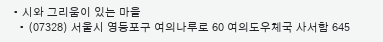• 시와 그리움이 있는 마을
  • (07328) 서울시 영등포구 여의나루로 60 여의도우체국 사서함 645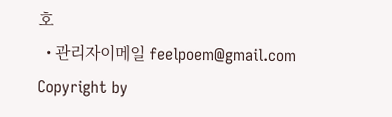호
  • 관리자이메일 feelpoem@gmail.com
Copyright by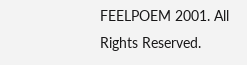FEELPOEM 2001. All Rights Reserved.